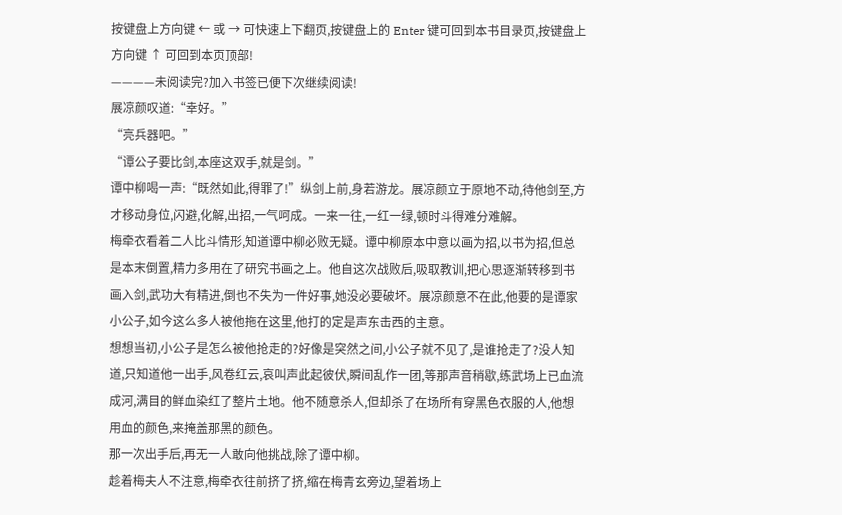按键盘上方向键 ← 或 → 可快速上下翻页,按键盘上的 Enter 键可回到本书目录页,按键盘上方向键 ↑ 可回到本页顶部!
————未阅读完?加入书签已便下次继续阅读!
展凉颜叹道:“幸好。”
“亮兵器吧。”
“谭公子要比剑,本座这双手,就是剑。”
谭中柳喝一声:“既然如此,得罪了!”纵剑上前,身若游龙。展凉颜立于原地不动,待他剑至,方才移动身位,闪避,化解,出招,一气呵成。一来一往,一红一绿,顿时斗得难分难解。
梅牵衣看着二人比斗情形,知道谭中柳必败无疑。谭中柳原本中意以画为招,以书为招,但总是本末倒置,精力多用在了研究书画之上。他自这次战败后,吸取教训,把心思逐渐转移到书画入剑,武功大有精进,倒也不失为一件好事,她没必要破坏。展凉颜意不在此,他要的是谭家小公子,如今这么多人被他拖在这里,他打的定是声东击西的主意。
想想当初,小公子是怎么被他抢走的?好像是突然之间,小公子就不见了,是谁抢走了?没人知道,只知道他一出手,风卷红云,哀叫声此起彼伏,瞬间乱作一团,等那声音稍歇,练武场上已血流成河,满目的鲜血染红了整片土地。他不随意杀人,但却杀了在场所有穿黑色衣服的人,他想用血的颜色,来掩盖那黑的颜色。
那一次出手后,再无一人敢向他挑战,除了谭中柳。
趁着梅夫人不注意,梅牵衣往前挤了挤,缩在梅青玄旁边,望着场上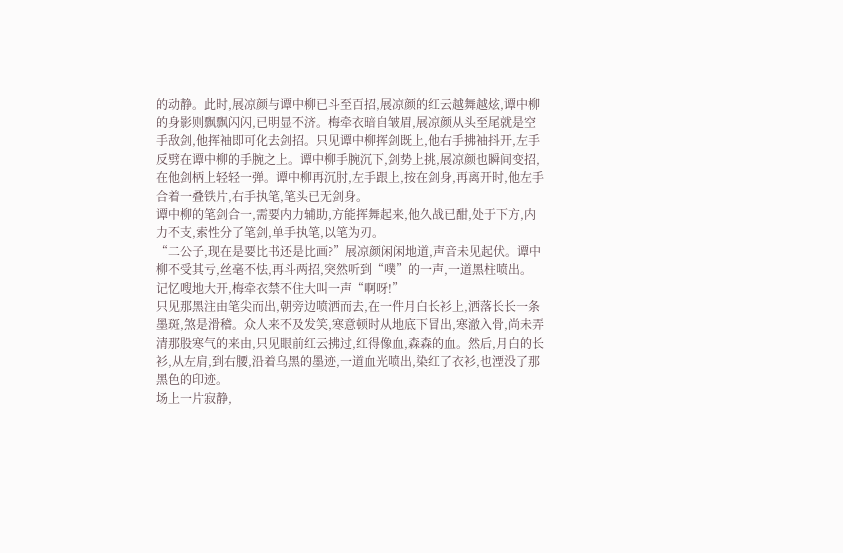的动静。此时,展凉颜与谭中柳已斗至百招,展凉颜的红云越舞越炫,谭中柳的身影则飘飘闪闪,已明显不济。梅牵衣暗自皱眉,展凉颜从头至尾就是空手敌剑,他挥袖即可化去剑招。只见谭中柳挥剑既上,他右手拂袖抖开,左手反劈在谭中柳的手腕之上。谭中柳手腕沉下,剑势上挑,展凉颜也瞬间变招,在他剑柄上轻轻一弹。谭中柳再沉肘,左手跟上,按在剑身,再离开时,他左手合着一叠铁片,右手执笔,笔头已无剑身。
谭中柳的笔剑合一,需要内力辅助,方能挥舞起来,他久战已酣,处于下方,内力不支,索性分了笔剑,单手执笔,以笔为刃。
“二公子,现在是要比书还是比画?”展凉颜闲闲地道,声音未见起伏。谭中柳不受其亏,丝毫不怯,再斗两招,突然听到“噗”的一声,一道黑柱喷出。
记忆嗖地大开,梅牵衣禁不住大叫一声“啊呀!”
只见那黑注由笔尖而出,朝旁边喷洒而去,在一件月白长衫上,洒落长长一条墨斑,煞是滑稽。众人来不及发笑,寒意顿时从地底下冒出,寒澈入骨,尚未弄清那股寒气的来由,只见眼前红云拂过,红得像血,森森的血。然后,月白的长衫,从左肩,到右腰,沿着乌黑的墨迹,一道血光喷出,染红了衣衫,也湮没了那黑色的印迹。
场上一片寂静,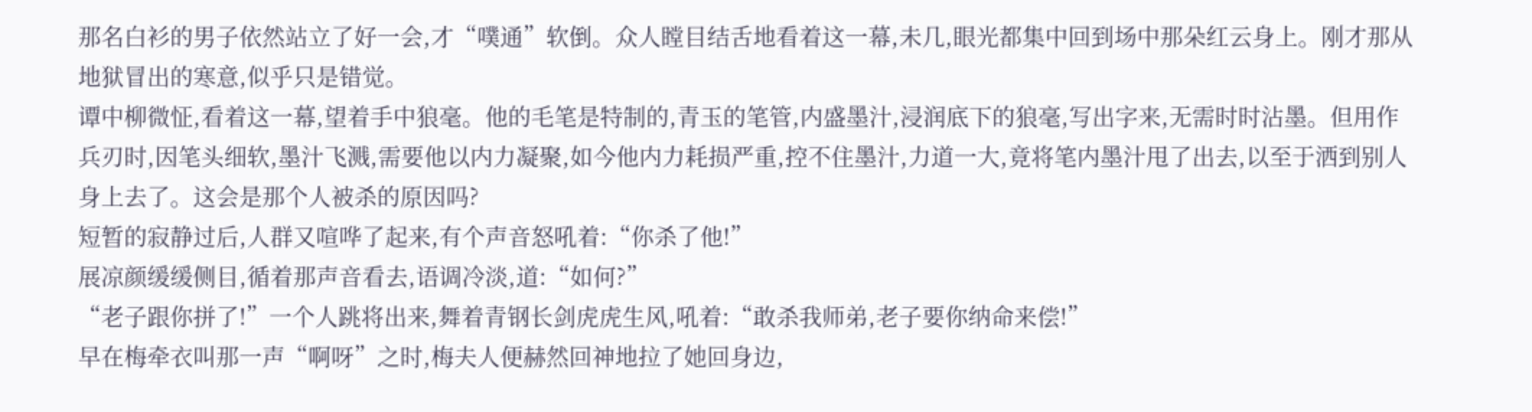那名白衫的男子依然站立了好一会,才“噗通”软倒。众人瞠目结舌地看着这一幕,未几,眼光都集中回到场中那朵红云身上。刚才那从地狱冒出的寒意,似乎只是错觉。
谭中柳微怔,看着这一幕,望着手中狼毫。他的毛笔是特制的,青玉的笔管,内盛墨汁,浸润底下的狼毫,写出字来,无需时时沾墨。但用作兵刃时,因笔头细软,墨汁飞溅,需要他以内力凝聚,如今他内力耗损严重,控不住墨汁,力道一大,竟将笔内墨汁甩了出去,以至于洒到别人身上去了。这会是那个人被杀的原因吗?
短暂的寂静过后,人群又喧哗了起来,有个声音怒吼着:“你杀了他!”
展凉颜缓缓侧目,循着那声音看去,语调冷淡,道:“如何?”
“老子跟你拼了!”一个人跳将出来,舞着青钢长剑虎虎生风,吼着:“敢杀我师弟,老子要你纳命来偿!”
早在梅牵衣叫那一声“啊呀”之时,梅夫人便赫然回神地拉了她回身边,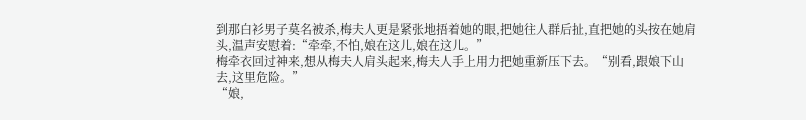到那白衫男子莫名被杀,梅夫人更是紧张地捂着她的眼,把她往人群后扯,直把她的头按在她肩头,温声安慰着:“牵牵,不怕,娘在这儿,娘在这儿。”
梅牵衣回过神来,想从梅夫人肩头起来,梅夫人手上用力把她重新压下去。“别看,跟娘下山去,这里危险。”
“娘,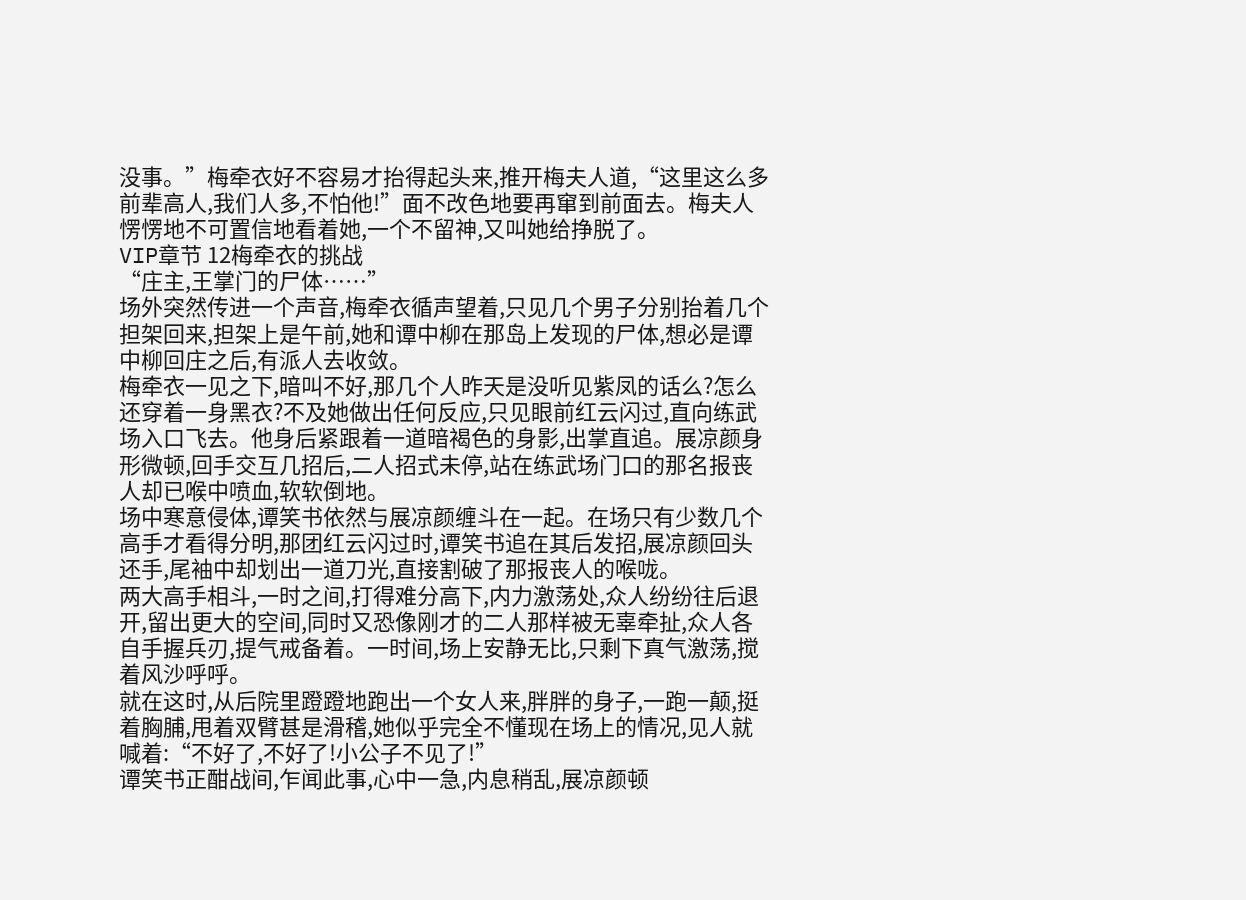没事。”梅牵衣好不容易才抬得起头来,推开梅夫人道,“这里这么多前辈高人,我们人多,不怕他!”面不改色地要再窜到前面去。梅夫人愣愣地不可置信地看着她,一个不留神,又叫她给挣脱了。
VIP章节 12梅牵衣的挑战
“庄主,王掌门的尸体……”
场外突然传进一个声音,梅牵衣循声望着,只见几个男子分别抬着几个担架回来,担架上是午前,她和谭中柳在那岛上发现的尸体,想必是谭中柳回庄之后,有派人去收敛。
梅牵衣一见之下,暗叫不好,那几个人昨天是没听见紫凤的话么?怎么还穿着一身黑衣?不及她做出任何反应,只见眼前红云闪过,直向练武场入口飞去。他身后紧跟着一道暗褐色的身影,出掌直追。展凉颜身形微顿,回手交互几招后,二人招式未停,站在练武场门口的那名报丧人却已喉中喷血,软软倒地。
场中寒意侵体,谭笑书依然与展凉颜缠斗在一起。在场只有少数几个高手才看得分明,那团红云闪过时,谭笑书追在其后发招,展凉颜回头还手,尾袖中却划出一道刀光,直接割破了那报丧人的喉咙。
两大高手相斗,一时之间,打得难分高下,内力激荡处,众人纷纷往后退开,留出更大的空间,同时又恐像刚才的二人那样被无辜牵扯,众人各自手握兵刃,提气戒备着。一时间,场上安静无比,只剩下真气激荡,搅着风沙呼呼。
就在这时,从后院里蹬蹬地跑出一个女人来,胖胖的身子,一跑一颠,挺着胸脯,甩着双臂甚是滑稽,她似乎完全不懂现在场上的情况,见人就喊着:“不好了,不好了!小公子不见了!”
谭笑书正酣战间,乍闻此事,心中一急,内息稍乱,展凉颜顿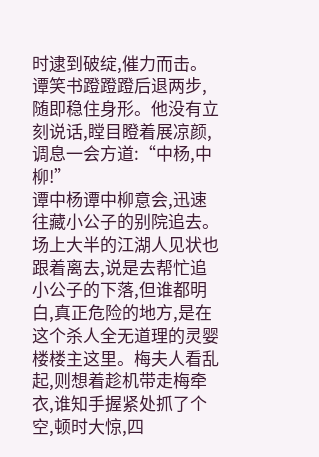时逮到破绽,催力而击。谭笑书蹬蹬蹬后退两步,随即稳住身形。他没有立刻说话,瞠目瞪着展凉颜,调息一会方道:“中杨,中柳!”
谭中杨谭中柳意会,迅速往藏小公子的别院追去。场上大半的江湖人见状也跟着离去,说是去帮忙追小公子的下落,但谁都明白,真正危险的地方,是在这个杀人全无道理的灵婴楼楼主这里。梅夫人看乱起,则想着趁机带走梅牵衣,谁知手握紧处抓了个空,顿时大惊,四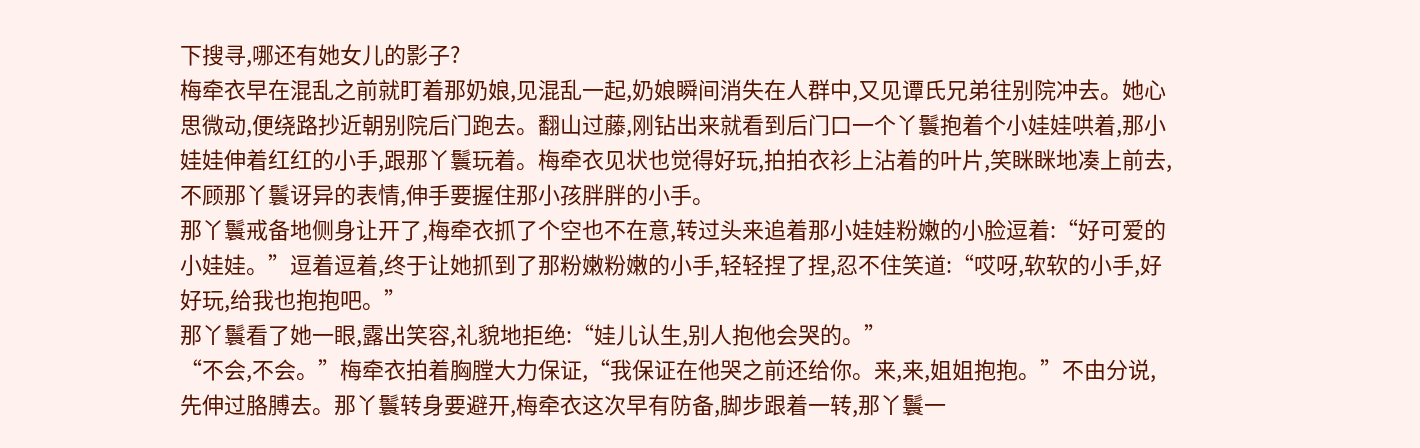下搜寻,哪还有她女儿的影子?
梅牵衣早在混乱之前就盯着那奶娘,见混乱一起,奶娘瞬间消失在人群中,又见谭氏兄弟往别院冲去。她心思微动,便绕路抄近朝别院后门跑去。翻山过藤,刚钻出来就看到后门口一个丫鬟抱着个小娃娃哄着,那小娃娃伸着红红的小手,跟那丫鬟玩着。梅牵衣见状也觉得好玩,拍拍衣衫上沾着的叶片,笑眯眯地凑上前去,不顾那丫鬟讶异的表情,伸手要握住那小孩胖胖的小手。
那丫鬟戒备地侧身让开了,梅牵衣抓了个空也不在意,转过头来追着那小娃娃粉嫩的小脸逗着:“好可爱的小娃娃。”逗着逗着,终于让她抓到了那粉嫩粉嫩的小手,轻轻捏了捏,忍不住笑道:“哎呀,软软的小手,好好玩,给我也抱抱吧。”
那丫鬟看了她一眼,露出笑容,礼貌地拒绝:“娃儿认生,别人抱他会哭的。”
“不会,不会。”梅牵衣拍着胸膛大力保证,“我保证在他哭之前还给你。来,来,姐姐抱抱。”不由分说,先伸过胳膊去。那丫鬟转身要避开,梅牵衣这次早有防备,脚步跟着一转,那丫鬟一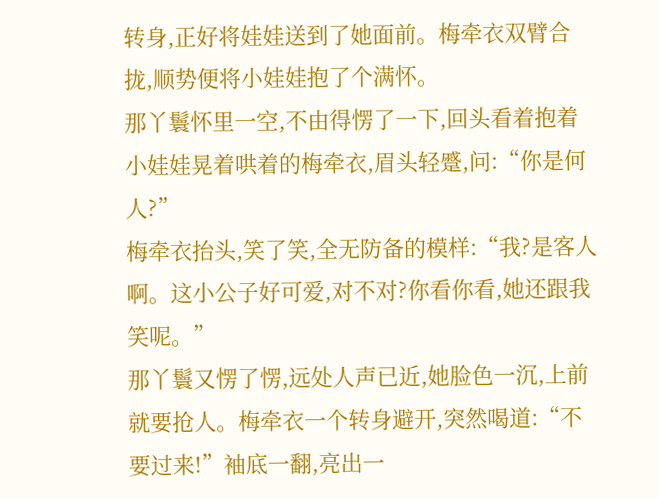转身,正好将娃娃送到了她面前。梅牵衣双臂合拢,顺势便将小娃娃抱了个满怀。
那丫鬟怀里一空,不由得愣了一下,回头看着抱着小娃娃晃着哄着的梅牵衣,眉头轻蹙,问:“你是何人?”
梅牵衣抬头,笑了笑,全无防备的模样:“我?是客人啊。这小公子好可爱,对不对?你看你看,她还跟我笑呢。”
那丫鬟又愣了愣,远处人声已近,她脸色一沉,上前就要抢人。梅牵衣一个转身避开,突然喝道:“不要过来!”袖底一翻,亮出一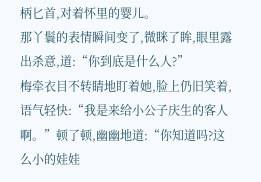柄匕首,对着怀里的婴儿。
那丫鬟的表情瞬间变了,微眯了眸,眼里露出杀意,道:“你到底是什么人?”
梅牵衣目不转睛地盯着她,脸上仍旧笑着,语气轻快:“我是来给小公子庆生的客人啊。”顿了顿,幽幽地道:“你知道吗?这么小的娃娃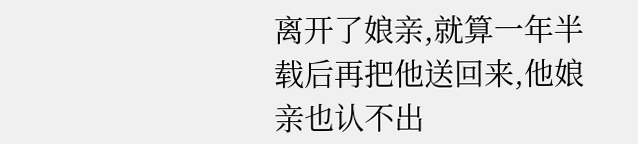离开了娘亲,就算一年半载后再把他送回来,他娘亲也认不出